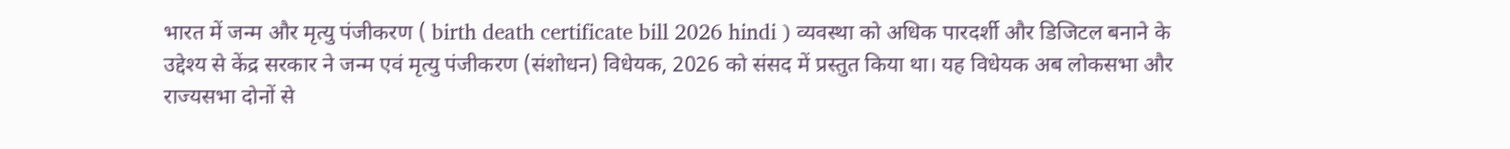भारत में जन्म और मृत्यु पंजीकरण ( birth death certificate bill 2026 hindi ) व्यवस्था को अधिक पारदर्शी और डिजिटल बनाने के उद्देश्य से केंद्र सरकार ने जन्म एवं मृत्यु पंजीकरण (संशोधन) विधेयक, 2026 को संसद में प्रस्तुत किया था। यह विधेयक अब लोकसभा और राज्यसभा दोनों से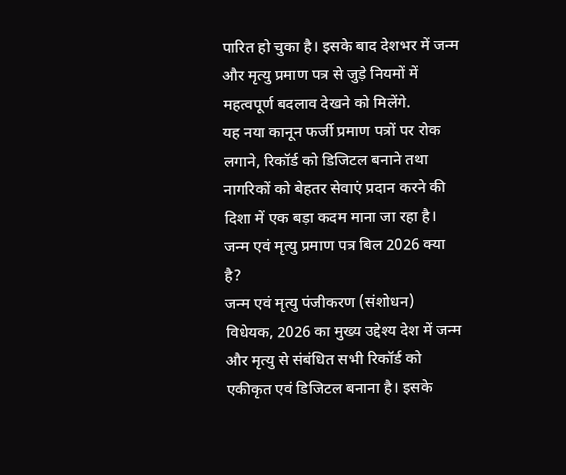पारित हो चुका है। इसके बाद देशभर में जन्म और मृत्यु प्रमाण पत्र से जुड़े नियमों में महत्वपूर्ण बदलाव देखने को मिलेंगे.
यह नया कानून फर्जी प्रमाण पत्रों पर रोक लगाने, रिकॉर्ड को डिजिटल बनाने तथा नागरिकों को बेहतर सेवाएं प्रदान करने की दिशा में एक बड़ा कदम माना जा रहा है।
जन्म एवं मृत्यु प्रमाण पत्र बिल 2026 क्या है?
जन्म एवं मृत्यु पंजीकरण (संशोधन) विधेयक, 2026 का मुख्य उद्देश्य देश में जन्म और मृत्यु से संबंधित सभी रिकॉर्ड को एकीकृत एवं डिजिटल बनाना है। इसके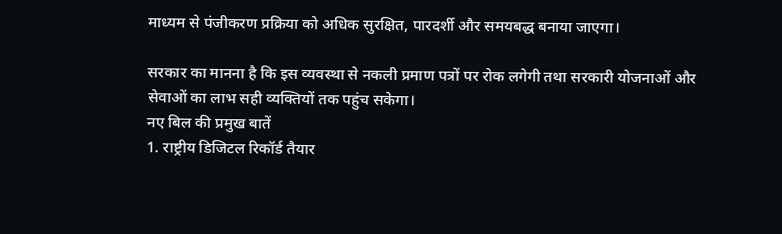माध्यम से पंजीकरण प्रक्रिया को अधिक सुरक्षित, पारदर्शी और समयबद्ध बनाया जाएगा।

सरकार का मानना है कि इस व्यवस्था से नकली प्रमाण पत्रों पर रोक लगेगी तथा सरकारी योजनाओं और सेवाओं का लाभ सही व्यक्तियों तक पहुंच सकेगा।
नए बिल की प्रमुख बातें
1. राष्ट्रीय डिजिटल रिकॉर्ड तैयार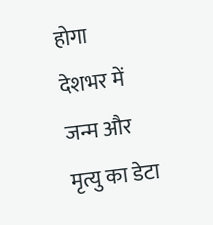होगा
देशभर में जन्म और मृत्यु का डेटा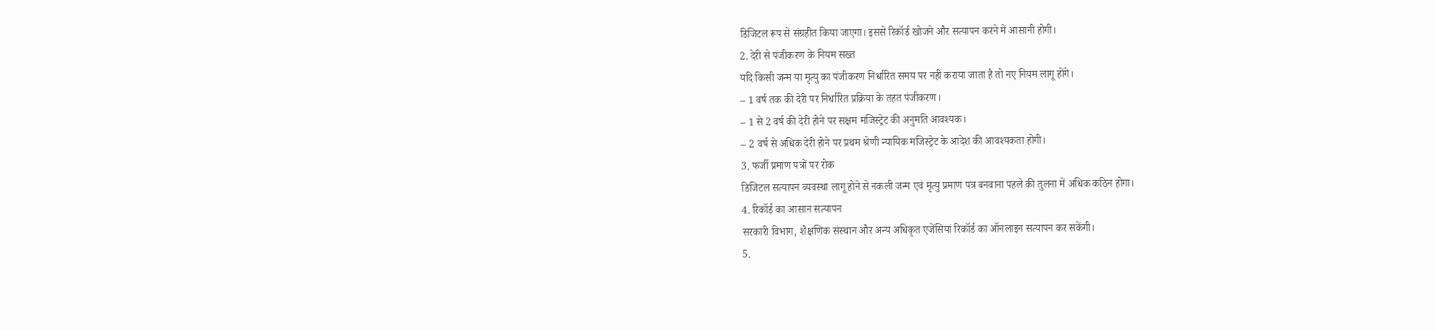डिजिटल रूप से संग्रहीत किया जाएगा। इससे रिकॉर्ड खोजने और सत्यापन करने में आसानी होगी।
2. देरी से पंजीकरण के नियम सख्त
यदि किसी जन्म या मृत्यु का पंजीकरण निर्धारित समय पर नहीं कराया जाता है तो नए नियम लागू होंगे।
– 1 वर्ष तक की देरी पर निर्धारित प्रक्रिया के तहत पंजीकरण।
– 1 से 2 वर्ष की देरी होने पर सक्षम मजिस्ट्रेट की अनुमति आवश्यक।
– 2 वर्ष से अधिक देरी होने पर प्रथम श्रेणी न्यायिक मजिस्ट्रेट के आदेश की आवश्यकता होगी।
3. फर्जी प्रमाण पत्रों पर रोक
डिजिटल सत्यापन व्यवस्था लागू होने से नकली जन्म एवं मृत्यु प्रमाण पत्र बनवाना पहले की तुलना में अधिक कठिन होगा।
4. रिकॉर्ड का आसान सत्यापन
सरकारी विभाग, शैक्षणिक संस्थान और अन्य अधिकृत एजेंसियां रिकॉर्ड का ऑनलाइन सत्यापन कर सकेंगी।
5.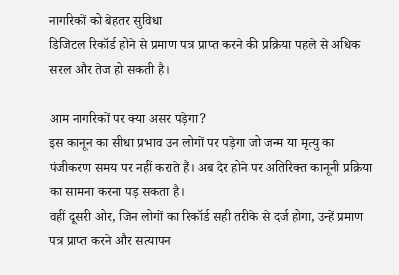नागरिकों को बेहतर सुविधा
डिजिटल रिकॉर्ड होने से प्रमाण पत्र प्राप्त करने की प्रक्रिया पहले से अधिक सरल और तेज हो सकती है।

आम नागरिकों पर क्या असर पड़ेगा?
इस कानून का सीधा प्रभाव उन लोगों पर पड़ेगा जो जन्म या मृत्यु का पंजीकरण समय पर नहीं कराते हैं। अब देर होने पर अतिरिक्त कानूनी प्रक्रिया का सामना करना पड़ सकता है।
वहीं दूसरी ओर, जिन लोगों का रिकॉर्ड सही तरीके से दर्ज होगा, उन्हें प्रमाण पत्र प्राप्त करने और सत्यापन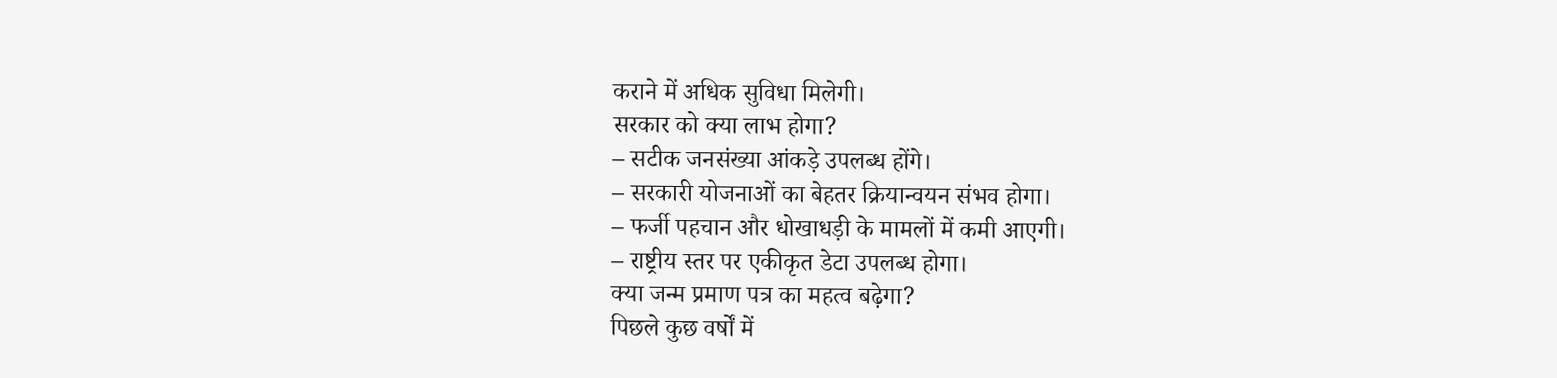कराने में अधिक सुविधा मिलेगी।
सरकार को क्या लाभ होगा?
– सटीक जनसंख्या आंकड़े उपलब्ध होंगे।
– सरकारी योजनाओं का बेहतर क्रियान्वयन संभव होगा।
– फर्जी पहचान और धोखाधड़ी के मामलों में कमी आएगी।
– राष्ट्रीय स्तर पर एकीकृत डेटा उपलब्ध होगा।
क्या जन्म प्रमाण पत्र का महत्व बढ़ेगा?
पिछले कुछ वर्षों में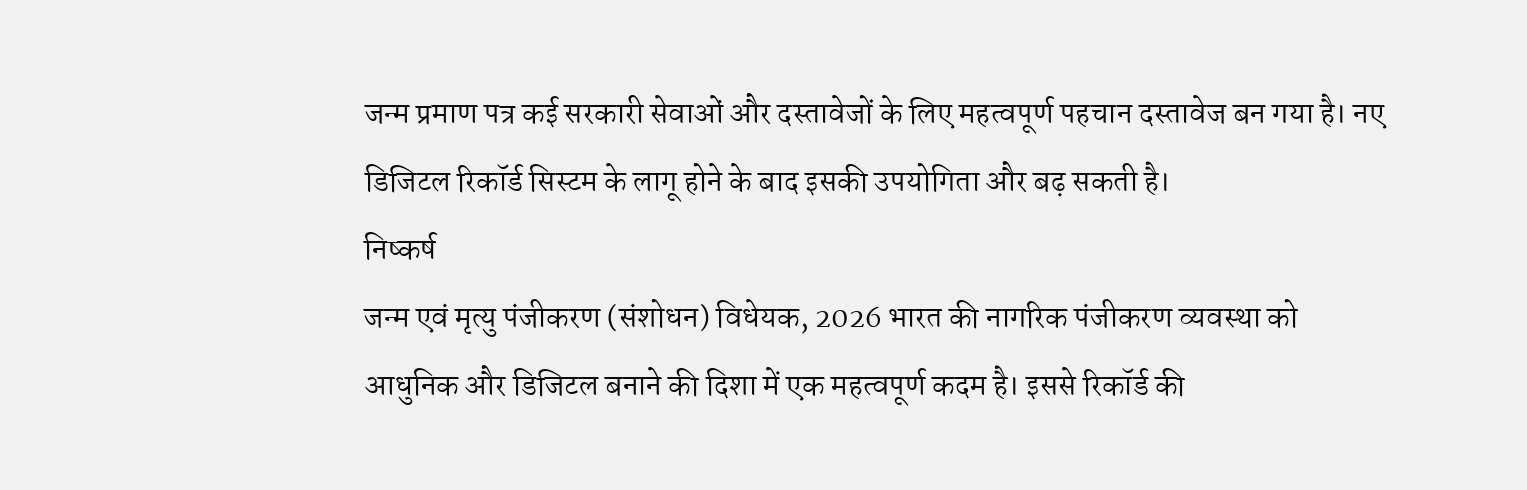जन्म प्रमाण पत्र कई सरकारी सेवाओं और दस्तावेजों के लिए महत्वपूर्ण पहचान दस्तावेज बन गया है। नए डिजिटल रिकॉर्ड सिस्टम के लागू होने के बाद इसकी उपयोगिता और बढ़ सकती है।
निष्कर्ष
जन्म एवं मृत्यु पंजीकरण (संशोधन) विधेयक, 2026 भारत की नागरिक पंजीकरण व्यवस्था को आधुनिक और डिजिटल बनाने की दिशा में एक महत्वपूर्ण कदम है। इससे रिकॉर्ड की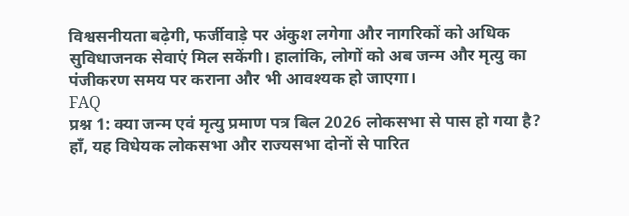विश्वसनीयता बढ़ेगी, फर्जीवाड़े पर अंकुश लगेगा और नागरिकों को अधिक सुविधाजनक सेवाएं मिल सकेंगी। हालांकि, लोगों को अब जन्म और मृत्यु का पंजीकरण समय पर कराना और भी आवश्यक हो जाएगा।
FAQ
प्रश्न 1: क्या जन्म एवं मृत्यु प्रमाण पत्र बिल 2026 लोकसभा से पास हो गया है?
हाँ, यह विधेयक लोकसभा और राज्यसभा दोनों से पारित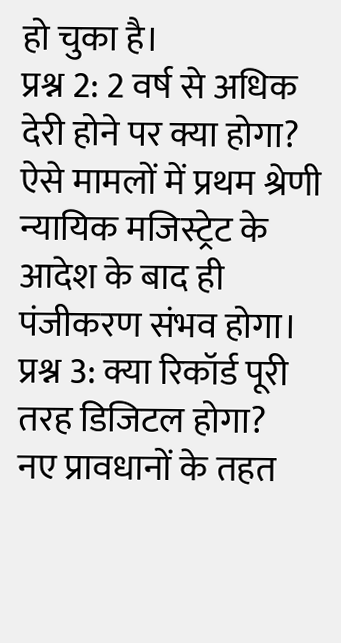हो चुका है।
प्रश्न 2: 2 वर्ष से अधिक देरी होने पर क्या होगा?
ऐसे मामलों में प्रथम श्रेणी न्यायिक मजिस्ट्रेट के आदेश के बाद ही पंजीकरण संभव होगा।
प्रश्न 3: क्या रिकॉर्ड पूरी तरह डिजिटल होगा?
नए प्रावधानों के तहत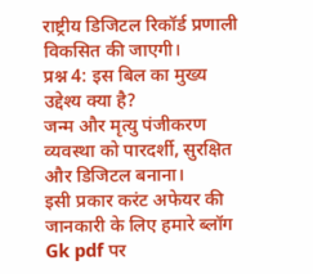राष्ट्रीय डिजिटल रिकॉर्ड प्रणाली विकसित की जाएगी।
प्रश्न 4: इस बिल का मुख्य उद्देश्य क्या है?
जन्म और मृत्यु पंजीकरण व्यवस्था को पारदर्शी, सुरक्षित और डिजिटल बनाना।
इसी प्रकार करंट अफेयर की जानकारी के लिए हमारे ब्लॉग Gk pdf पर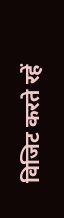विजिट करते रहें